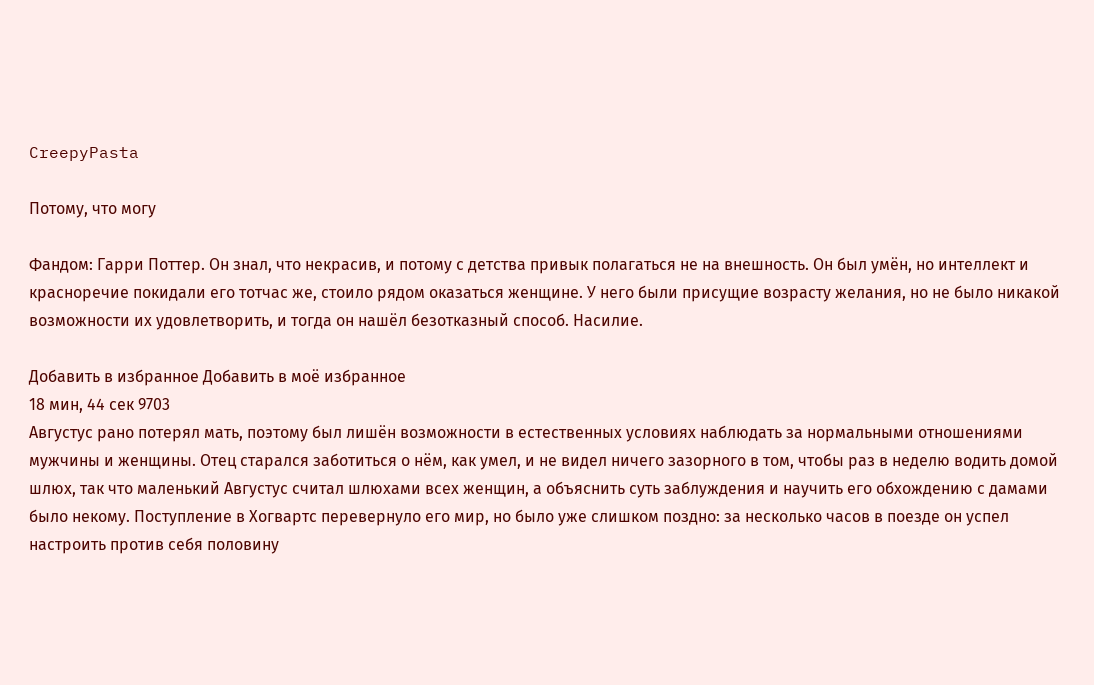CreepyPasta

Потому, что могу

Фандом: Гарри Поттер. Он знал, что некрасив, и потому с детства привык полагаться не на внешность. Он был умён, но интеллект и красноречие покидали его тотчас же, стоило рядом оказаться женщине. У него были присущие возрасту желания, но не было никакой возможности их удовлетворить, и тогда он нашёл безотказный способ. Насилие.

Добавить в избранное Добавить в моё избранное
18 мин, 44 сек 9703
Августус рано потерял мать, поэтому был лишён возможности в естественных условиях наблюдать за нормальными отношениями мужчины и женщины. Отец старался заботиться о нём, как умел, и не видел ничего зазорного в том, чтобы раз в неделю водить домой шлюх, так что маленький Августус считал шлюхами всех женщин, а объяснить суть заблуждения и научить его обхождению с дамами было некому. Поступление в Хогвартс перевернуло его мир, но было уже слишком поздно: за несколько часов в поезде он успел настроить против себя половину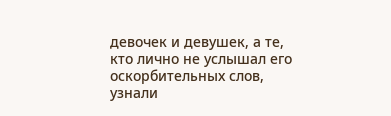девочек и девушек, а те, кто лично не услышал его оскорбительных слов, узнали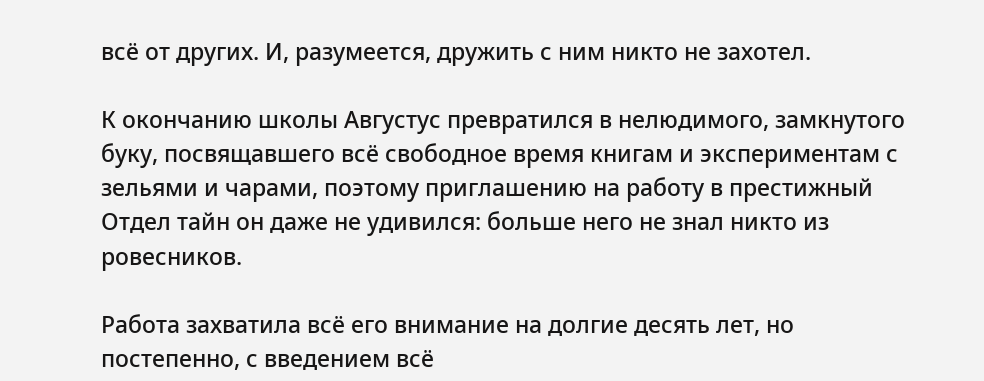всё от других. И, разумеется, дружить с ним никто не захотел.

К окончанию школы Августус превратился в нелюдимого, замкнутого буку, посвящавшего всё свободное время книгам и экспериментам с зельями и чарами, поэтому приглашению на работу в престижный Отдел тайн он даже не удивился: больше него не знал никто из ровесников.

Работа захватила всё его внимание на долгие десять лет, но постепенно, с введением всё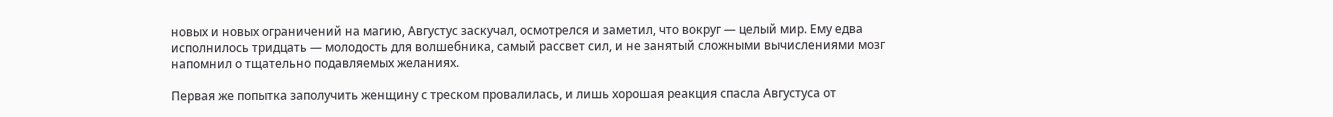новых и новых ограничений на магию, Августус заскучал, осмотрелся и заметил, что вокруг — целый мир. Ему едва исполнилось тридцать — молодость для волшебника, самый рассвет сил, и не занятый сложными вычислениями мозг напомнил о тщательно подавляемых желаниях.

Первая же попытка заполучить женщину с треском провалилась, и лишь хорошая реакция спасла Августуса от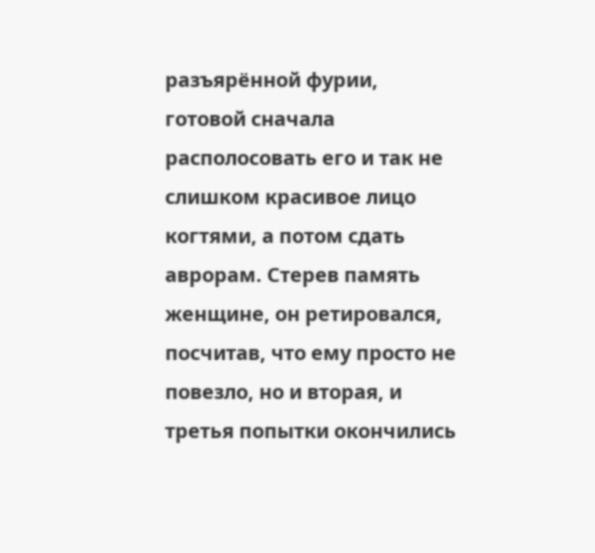разъярённой фурии, готовой сначала располосовать его и так не слишком красивое лицо когтями, а потом сдать аврорам. Стерев память женщине, он ретировался, посчитав, что ему просто не повезло, но и вторая, и третья попытки окончились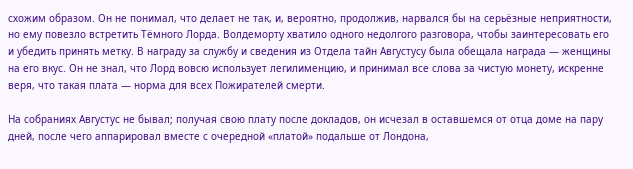схожим образом. Он не понимал, что делает не так, и, вероятно, продолжив, нарвался бы на серьёзные неприятности, но ему повезло встретить Тёмного Лорда. Волдеморту хватило одного недолгого разговора, чтобы заинтересовать его и убедить принять метку. В награду за службу и сведения из Отдела тайн Августусу была обещала награда — женщины на его вкус. Он не знал, что Лорд вовсю использует легилименцию, и принимал все слова за чистую монету, искренне веря, что такая плата — норма для всех Пожирателей смерти.

На собраниях Августус не бывал; получая свою плату после докладов, он исчезал в оставшемся от отца доме на пару дней, после чего аппарировал вместе с очередной «платой» подальше от Лондона,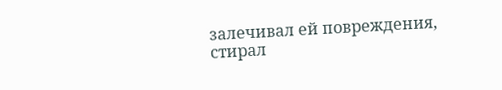залечивал ей повреждения, стирал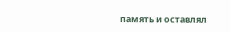память и оставлял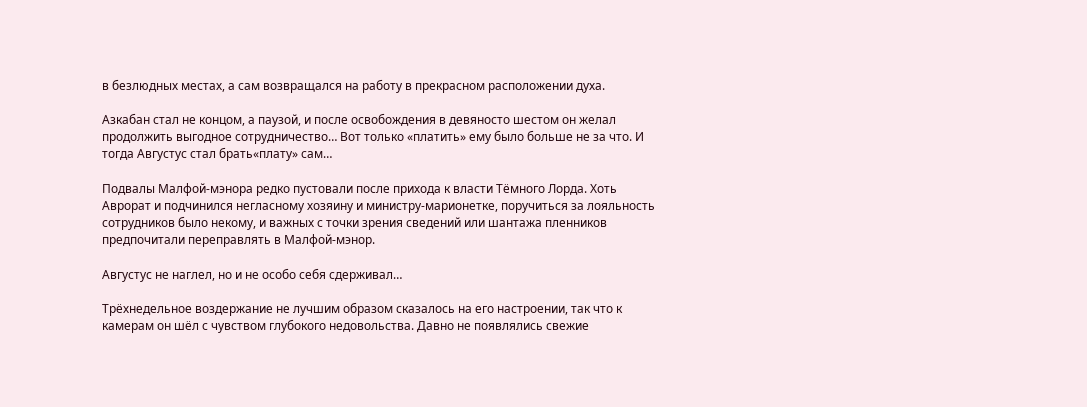в безлюдных местах, а сам возвращался на работу в прекрасном расположении духа.

Азкабан стал не концом, а паузой, и после освобождения в девяносто шестом он желал продолжить выгодное сотрудничество… Вот только «платить» ему было больше не за что. И тогда Августус стал брать«плату» сам…

Подвалы Малфой-мэнора редко пустовали после прихода к власти Тёмного Лорда. Хоть Аврорат и подчинился негласному хозяину и министру-марионетке, поручиться за лояльность сотрудников было некому, и важных с точки зрения сведений или шантажа пленников предпочитали переправлять в Малфой-мэнор.

Августус не наглел, но и не особо себя сдерживал…

Трёхнедельное воздержание не лучшим образом сказалось на его настроении, так что к камерам он шёл с чувством глубокого недовольства. Давно не появлялись свежие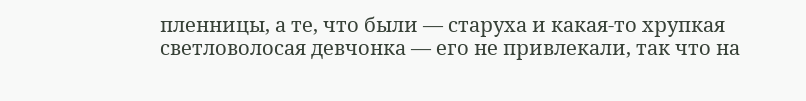пленницы, а те, что были — старуха и какая-то хрупкая светловолосая девчонка — его не привлекали, так что на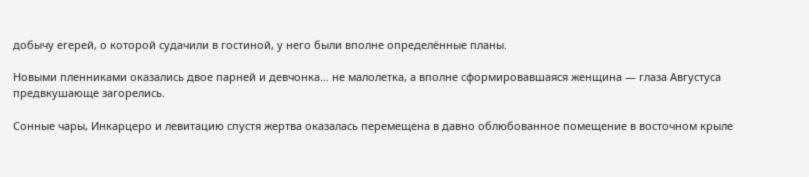добычу егерей, о которой судачили в гостиной, у него были вполне определённые планы.

Новыми пленниками оказались двое парней и девчонка… не малолетка, а вполне сформировавшаяся женщина — глаза Августуса предвкушающе загорелись.

Сонные чары, Инкарцеро и левитацию спустя жертва оказалась перемещена в давно облюбованное помещение в восточном крыле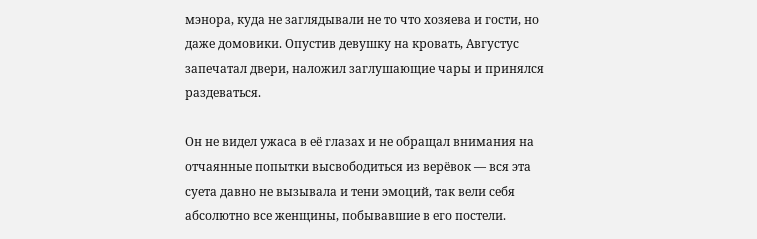мэнора, куда не заглядывали не то что хозяева и гости, но даже домовики. Опустив девушку на кровать, Августус запечатал двери, наложил заглушающие чары и принялся раздеваться.

Он не видел ужаса в её глазах и не обращал внимания на отчаянные попытки высвободиться из верёвок — вся эта суета давно не вызывала и тени эмоций, так вели себя абсолютно все женщины, побывавшие в его постели.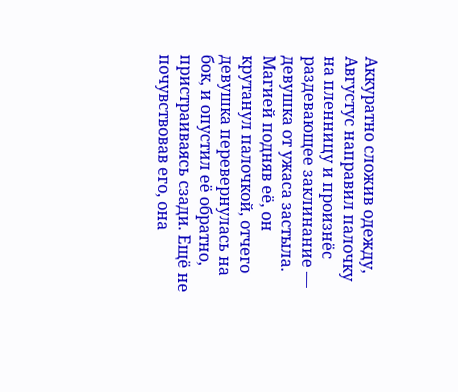Аккуратно сложив одежду, Августус направил палочку на пленницу и произнёс раздевающее заклинание — девушка от ужаса застыла. Магией подняв её, он крутанул палочкой, отчего девушка перевернулась на бок, и опустил её обратно, пристраиваясь сзади. Ещё не почувствовав его, она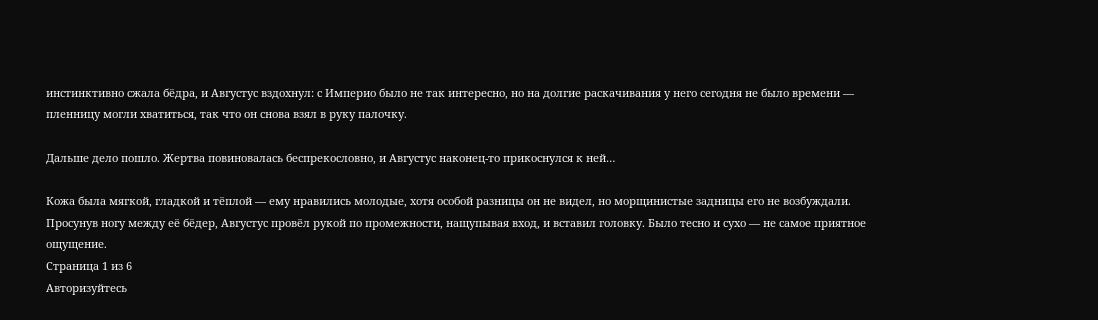инстинктивно сжала бёдра, и Августус вздохнул: с Империо было не так интересно, но на долгие раскачивания у него сегодня не было времени — пленницу могли хватиться, так что он снова взял в руку палочку.

Дальше дело пошло. Жертва повиновалась беспрекословно, и Августус наконец-то прикоснулся к ней…

Кожа была мягкой, гладкой и тёплой — ему нравились молодые, хотя особой разницы он не видел, но морщинистые задницы его не возбуждали. Просунув ногу между её бёдер, Августус провёл рукой по промежности, нащупывая вход, и вставил головку. Было тесно и сухо — не самое приятное ощущение.
Страница 1 из 6
Авторизуйтесь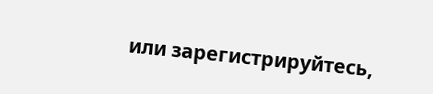или зарегистрируйтесь,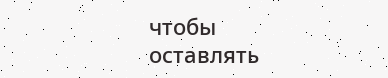чтобы оставлять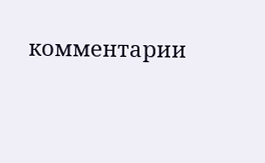комментарии